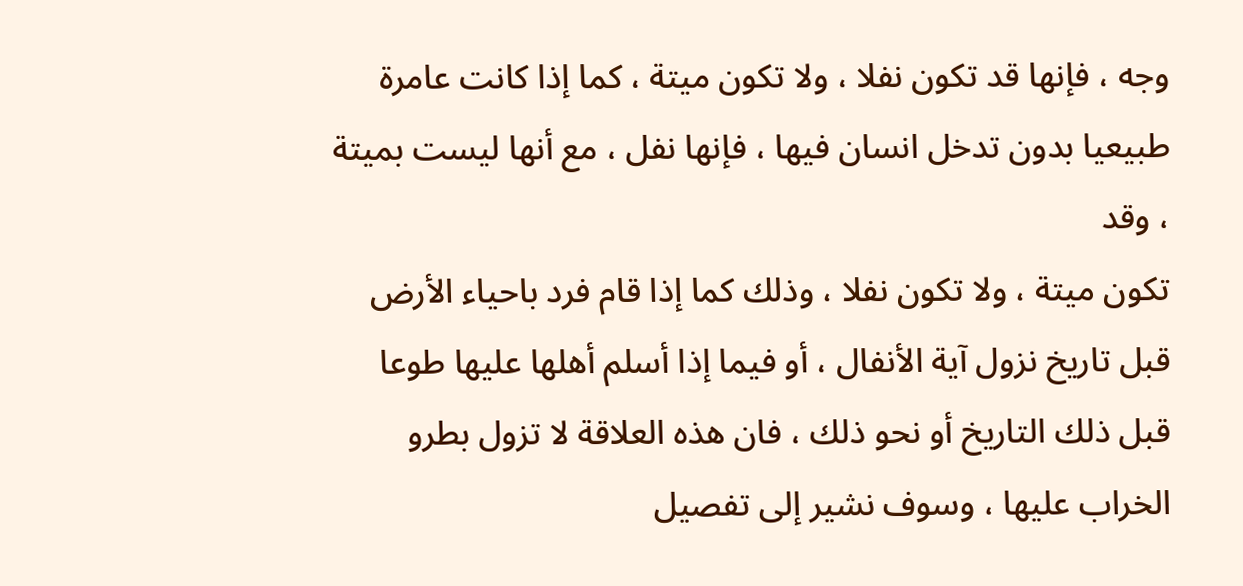وجه ، فإنها قد تكون نفلا ، ولا تكون ميتة ، كما إذا كانت عامرة
طبيعيا بدون تدخل انسان فيها ، فإنها نفل ، مع أنها ليست بميتة ، وقد
تكون ميتة ، ولا تكون نفلا ، وذلك كما إذا قام فرد باحياء الأرض
قبل تاريخ نزول آية الأنفال ، أو فيما إذا أسلم أهلها عليها طوعا
قبل ذلك التاريخ أو نحو ذلك ، فان هذه العلاقة لا تزول بطرو
الخراب عليها ، وسوف نشير إلى تفصيل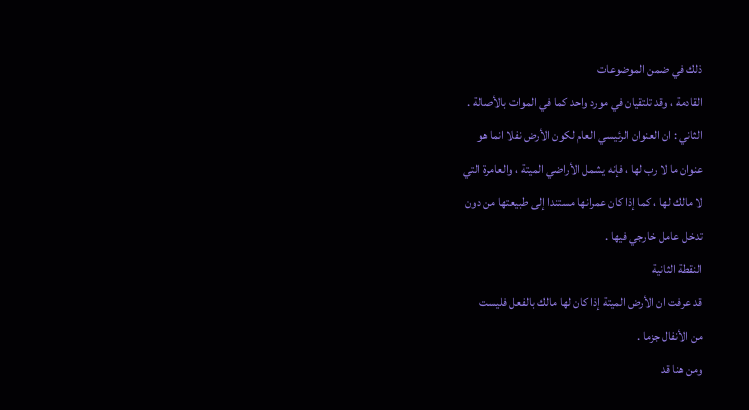ذلك في ضمن الموضوعات
القادمة ، وقد تلتقيان في مورد واحد كما في الموات بالأصالة .
الثاني : ان العنوان الرئيسي العام لكون الأرض نفلا انما هو
عنوان ما لا رب لها ، فإنه يشمل الأراضي الميتة ، والعامرة التي
لا مالك لها ، كما إذا كان عمرانها مستندا إلى طبيعتها من دون
تدخل عامل خارجي فيها .
النقطة الثانية
قد عرفت ان الأرض الميتة إذا كان لها مالك بالفعل فليست
من الأنفال جزما .
ومن هنا قد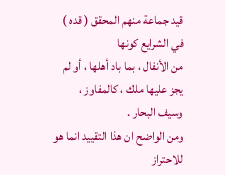قيد جماعة منهم المحقق ( قده ) في الشرايع كونها
من الأنفال ، بما باد أهلها ، أو لم يجز عليها ملك ، كالمفاوز ،
وسيف البحار .
ومن الواضح ان هذا التقييد انما هو للاحتراز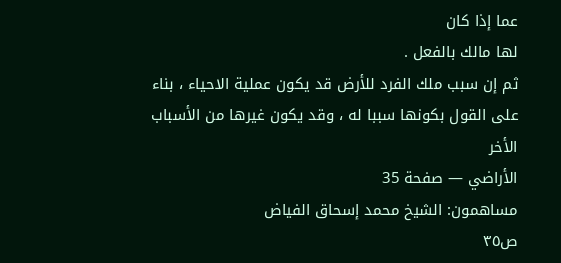عما إذا كان
لها مالك بالفعل .
ثم إن سبب ملك الفرد للأرض قد يكون عملية الاحياء ، بناء
على القول بكونها سببا له ، وقد يكون غيرها من الأسباب الأخر
الأراضي — صفحة 35
مساهمون: الشيخ محمد إسحاق الفياض
ص٣٥